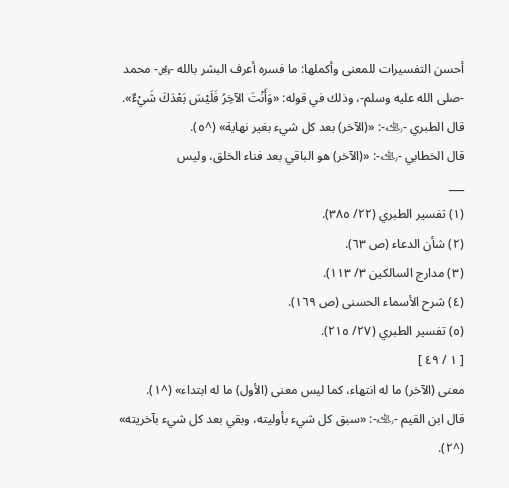أحسن التفسيرات للمعنى وأكملها: ما فسره أعرف البشر بالله -﷿- محمد -صلى الله عليه وسلم-، وذلك في قوله: «وَأَنْتَ الآخِرُ فَلَيْسَ بَعْدَكَ شَيْءٌ».
قال الطبري -﵀-: «(الآخر) بعد كل شيء بغير نهاية» (^٥).
قال الخطابي -﵀-: «(الآخر) هو الباقي بعد فناء الخلق، وليس
___
(١) تفسير الطبري (٢٢/ ٣٨٥).
(٢) شأن الدعاء (ص ٦٣).
(٣) مدارج السالكين ٣/ ١١٣).
(٤) شرح الأسماء الحسنى (ص ١٦٩).
(٥) تفسير الطبري (٢٧/ ٢١٥).
[ ١ / ٤٩ ]
معنى (الآخر) ما له انتهاء، كما ليس معنى (الأول) ما له ابتداء» (^١).
قال ابن القيم -﵀-: «سبق كل شيء بأوليته، وبقي بعد كل شيء بآخريته» (^٢).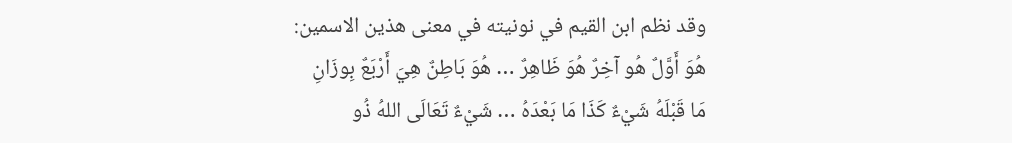وقد نظم ابن القيم في نونيته في معنى هذين الاسمين:
هُوَ أَوَّلٌ هُو آخِرٌ هُوَ ظَاهِرٌ … هُوَ بَاطِنٌ هِيَ أَرْبَعٌ بِوزَانِ
مَا قَبْلَهُ شَيْءٌ كَذَا مَا بَعْدَهُ … شَيْءٌ تَعَالَى اللهُ ذُو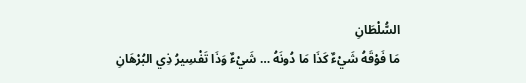السُّلْطَانِ
مَا فَوْقَهُ شَيْءٌ كَذَا مَا دُونَهُ … شَيْءٌ وَذَا تَفْسِيرُ ذِي البُرْهَانِ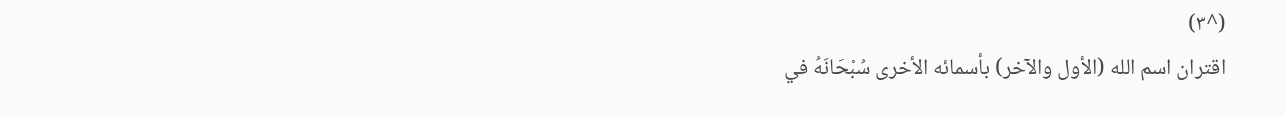(^٣)
اقتران اسم الله (الأول والآخر) بأسمائه الأخرى سُبْحَانَهُ في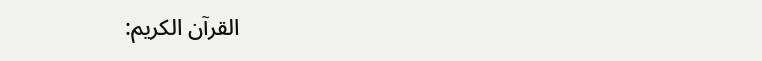القرآن الكريم: